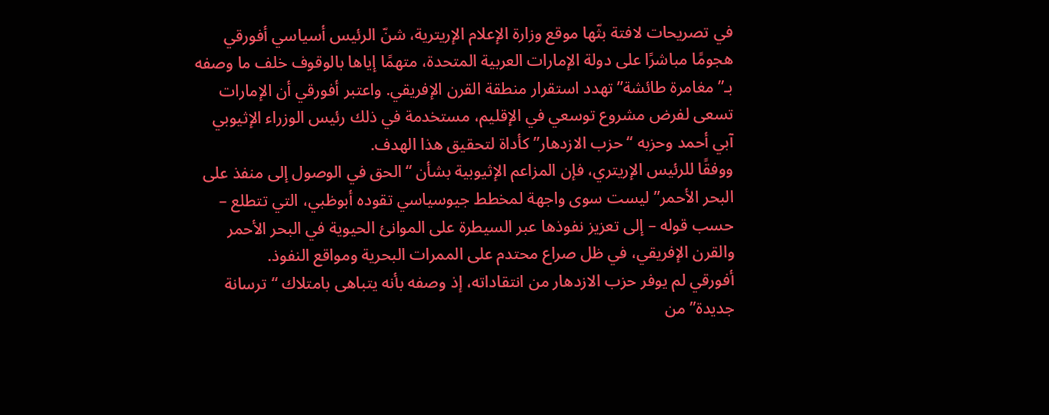في تصريحات لافتة بثّها موقع وزارة الإعلام الإريترية، شنّ الرئيس أسياسي أفورقي هجومًا مباشرًا على دولة الإمارات العربية المتحدة، متهمًا إياها بالوقوف خلف ما وصفه بـ”مغامرة طائشة” تهدد استقرار منطقة القرن الإفريقي. واعتبر أفورقي أن الإمارات تسعى لفرض مشروع توسعي في الإقليم، مستخدمة في ذلك رئيس الوزراء الإثيوبي آبي أحمد وحزبه “حزب الازدهار” كأداة لتحقيق هذا الهدف.
ووفقًا للرئيس الإريتري، فإن المزاعم الإثيوبية بشأن “الحق في الوصول إلى منفذ على البحر الأحمر” ليست سوى واجهة لمخطط جيوسياسي تقوده أبوظبي، التي تتطلع – حسب قوله – إلى تعزيز نفوذها عبر السيطرة على الموانئ الحيوية في البحر الأحمر والقرن الإفريقي، في ظل صراع محتدم على الممرات البحرية ومواقع النفوذ.
أفورقي لم يوفر حزب الازدهار من انتقاداته، إذ وصفه بأنه يتباهى بامتلاك “ترسانة جديدة” من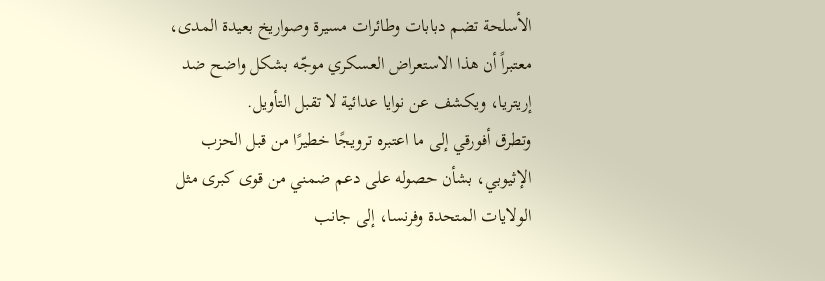الأسلحة تضم دبابات وطائرات مسيرة وصواريخ بعيدة المدى، معتبراً أن هذا الاستعراض العسكري موجّه بشكل واضح ضد إريتريا، ويكشف عن نوايا عدائية لا تقبل التأويل.
وتطرق أفورقي إلى ما اعتبره ترويجًا خطيرًا من قبل الحزب الإثيوبي، بشأن حصوله على دعم ضمني من قوى كبرى مثل الولايات المتحدة وفرنسا، إلى جانب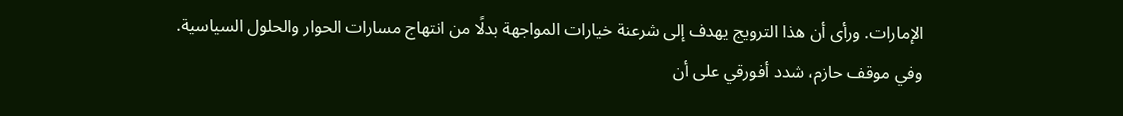الإمارات. ورأى أن هذا الترويج يهدف إلى شرعنة خيارات المواجهة بدلًا من انتهاج مسارات الحوار والحلول السياسية.
وفي موقف حازم، شدد أفورقي على أن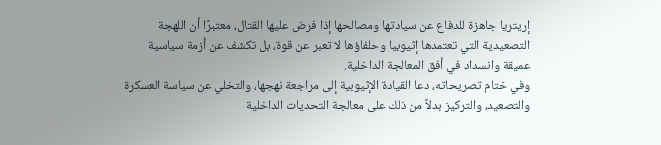إريتريا جاهزة للدفاع عن سيادتها ومصالحها إذا فرض عليها القتال، معتبرًا أن اللهجة التصعيدية التي تعتمدها إثيوبيا وحلفاؤها لا تعبر عن قوة، بل تكشف عن أزمة سياسية عميقة وانسداد في أفق المعالجة الداخلية.
وفي ختام تصريحاته، دعا القيادة الإثيوبية إلى مراجعة نهجها، والتخلي عن سياسة العسكرة والتصعيد، والتركيز بدلاً من ذلك على معالجة التحديات الداخلية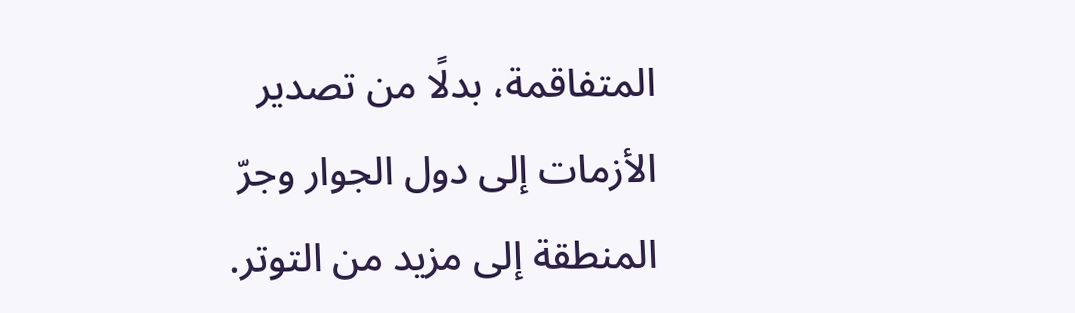المتفاقمة، بدلًا من تصدير الأزمات إلى دول الجوار وجرّ المنطقة إلى مزيد من التوتر.